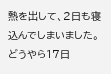熱を出して、2日も寝込んでしまいました。 どうやら17日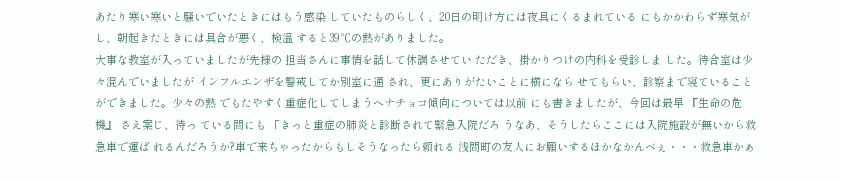あたり寒い寒いと騒いでいたときにはもう感染 していたものらしく、20日の明け方には夜具にくるまれている にもかかわらず寒気がし、朝起きたときには具合が悪く、検温 すると39℃の熱がありました。
大事な教室が入っていましたが先様の 担当さんに事情を話して休講させてい ただき、掛かりつけの内科を受診しま した。待合室は少々混んでいましたが インフルエンザを警戒してか別室に通 され、更にありがたいことに横になら せてもらい、診察まで寝ていることができました。少々の熱 でもたやすく重症化してしまうヘナチョコ傾向については以前 にも書きましたが、今回は最早 『生命の危機』 さえ案じ、待っ ている間にも 「きっと重症の肺炎と診断されて緊急入院だろ うなあ、そうしたらここには入院施設が無いから救急車で運ば れるんだろうか?車で来ちゃったからもしそうなったら頼れる 浅間町の友人にお願いするほかなかんべぇ・・・救急車かぁ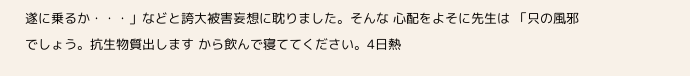遂に乗るか・・・」などと誇大被害妄想に耽りました。そんな 心配をよそに先生は 「只の風邪でしょう。抗生物質出します から飲んで寝ててください。4日熱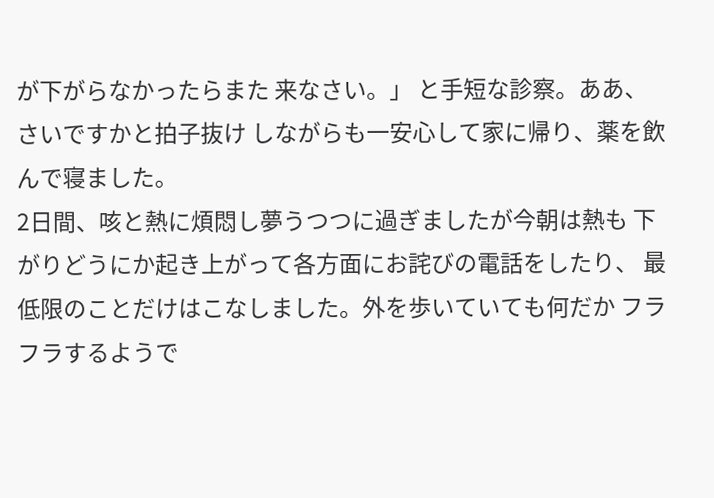が下がらなかったらまた 来なさい。」 と手短な診察。ああ、さいですかと拍子抜け しながらも一安心して家に帰り、薬を飲んで寝ました。
2日間、咳と熱に煩悶し夢うつつに過ぎましたが今朝は熱も 下がりどうにか起き上がって各方面にお詫びの電話をしたり、 最低限のことだけはこなしました。外を歩いていても何だか フラフラするようで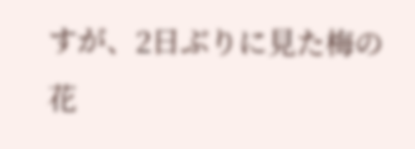すが、2日ぶりに見た梅の花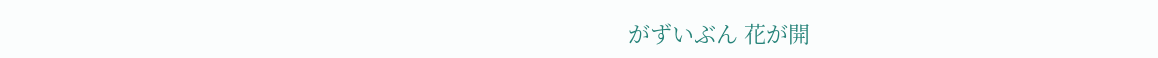がずいぶん 花が開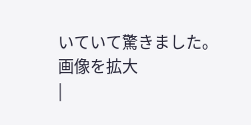いていて驚きました。
画像を拡大
|